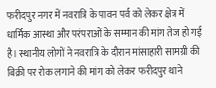फरीदपुर नगर में नवरात्रि के पावन पर्व को लेकर क्षेत्र में धार्मिक आस्था और परंपराओं के सम्मान की मांग तेज हो गई है। स्थानीय लोगों ने नवरात्रि के दौरान मांसाहारी सामग्री की बिक्री पर रोक लगाने की मांग को लेकर फरीदपुर थाने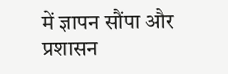में ज्ञापन सौंपा और प्रशासन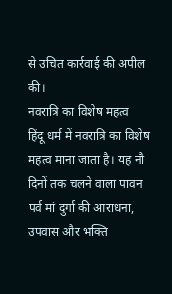से उचित कार्रवाई की अपील की।
नवरात्रि का विशेष महत्व
हिंदू धर्म में नवरात्रि का विशेष महत्व माना जाता है। यह नौ दिनों तक चलने वाला पावन पर्व मां दुर्गा की आराधना, उपवास और भक्ति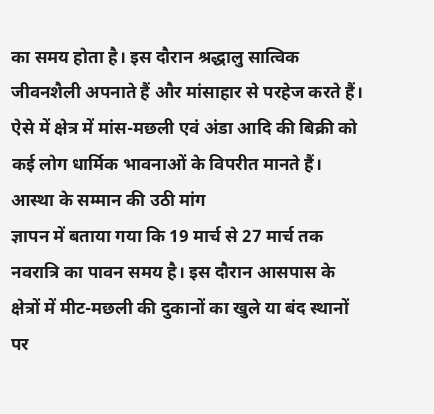का समय होता है। इस दौरान श्रद्धालु सात्विक जीवनशैली अपनाते हैं और मांसाहार से परहेज करते हैं। ऐसे में क्षेत्र में मांस-मछली एवं अंडा आदि की बिक्री को कई लोग धार्मिक भावनाओं के विपरीत मानते हैं।
आस्था के सम्मान की उठी मांग
ज्ञापन में बताया गया कि 19 मार्च से 27 मार्च तक नवरात्रि का पावन समय है। इस दौरान आसपास के क्षेत्रों में मीट-मछली की दुकानों का खुले या बंद स्थानों पर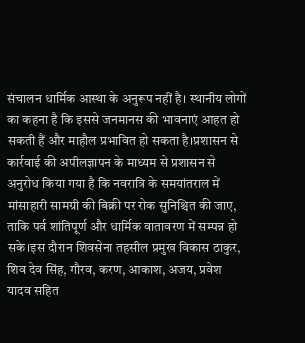संचालन धार्मिक आस्था के अनुरूप नहीं है। स्थानीय लोगों का कहना है कि इससे जनमानस की भावनाएं आहत हो सकती हैं और माहौल प्रभावित हो सकता है।प्रशासन से कार्रवाई की अपीलज्ञापन के माध्यम से प्रशासन से अनुरोध किया गया है कि नवरात्रि के समयांतराल में मांसाहारी सामग्री की बिक्री पर रोक सुनिश्चित की जाए, ताकि पर्व शांतिपूर्ण और धार्मिक वातावरण में सम्पन्न हो सके।इस दौरान शिवसेना तहसील प्रमुख विकास ठाकुर, शिव देव सिंह, गौरव, करण, आकाश, अजय, प्रवेश यादव सहित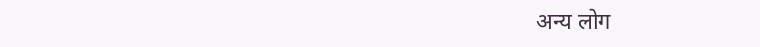अन्य लोग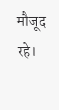मौजूद रहे।